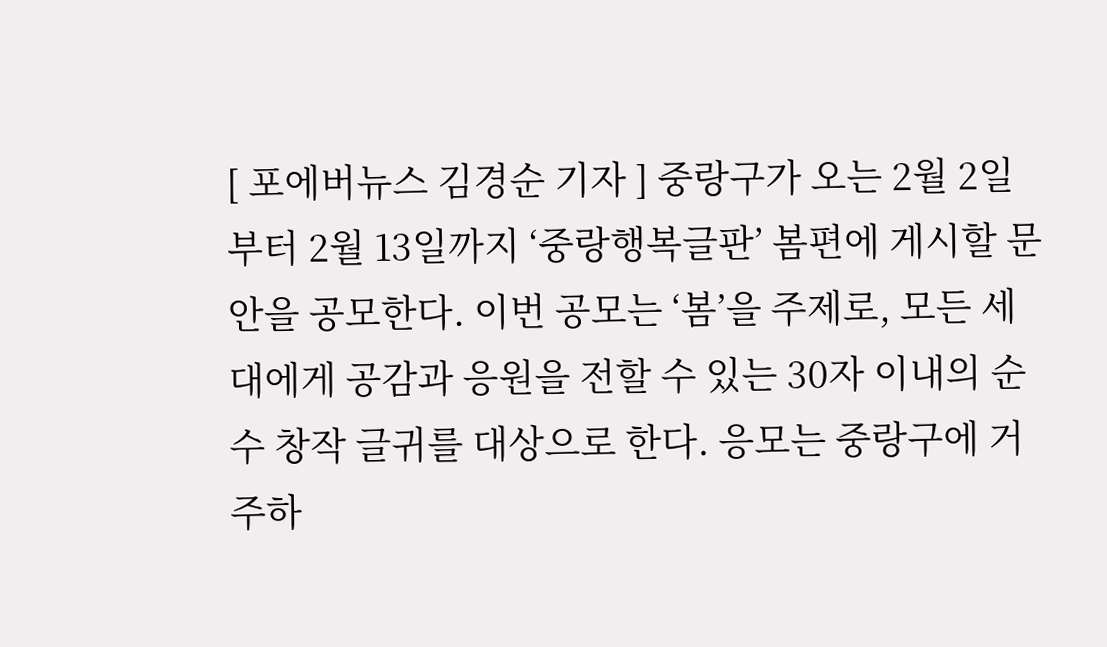[ 포에버뉴스 김경순 기자 ] 중랑구가 오는 2월 2일부터 2월 13일까지 ‘중랑행복글판’ 봄편에 게시할 문안을 공모한다. 이번 공모는 ‘봄’을 주제로, 모든 세대에게 공감과 응원을 전할 수 있는 30자 이내의 순수 창작 글귀를 대상으로 한다. 응모는 중랑구에 거주하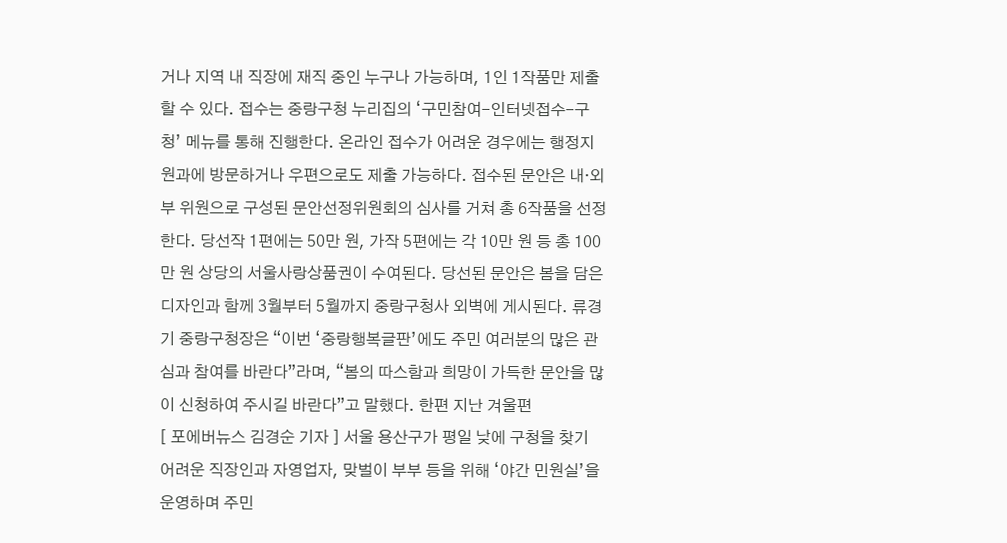거나 지역 내 직장에 재직 중인 누구나 가능하며, 1인 1작품만 제출할 수 있다. 접수는 중랑구청 누리집의 ‘구민참여-인터넷접수-구청’ 메뉴를 통해 진행한다. 온라인 접수가 어려운 경우에는 행정지원과에 방문하거나 우편으로도 제출 가능하다. 접수된 문안은 내·외부 위원으로 구성된 문안선정위원회의 심사를 거쳐 총 6작품을 선정한다. 당선작 1편에는 50만 원, 가작 5편에는 각 10만 원 등 총 100만 원 상당의 서울사랑상품권이 수여된다. 당선된 문안은 봄을 담은 디자인과 함께 3월부터 5월까지 중랑구청사 외벽에 게시된다. 류경기 중랑구청장은 “이번 ‘중랑행복글판’에도 주민 여러분의 많은 관심과 참여를 바란다”라며, “봄의 따스함과 희망이 가득한 문안을 많이 신청하여 주시길 바란다”고 말했다. 한편 지난 겨울편
[ 포에버뉴스 김경순 기자 ] 서울 용산구가 평일 낮에 구청을 찾기 어려운 직장인과 자영업자, 맞벌이 부부 등을 위해 ‘야간 민원실’을 운영하며 주민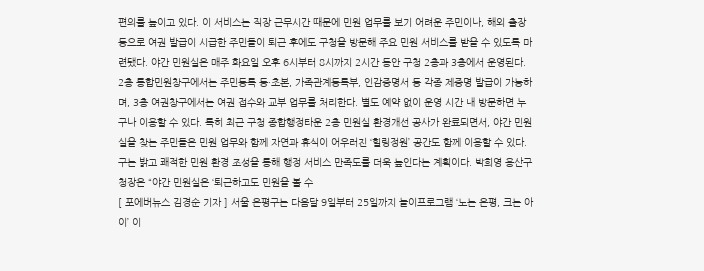편의를 높이고 있다. 이 서비스는 직장 근무시간 때문에 민원 업무를 보기 어려운 주민이나, 해외 출장 등으로 여권 발급이 시급한 주민들이 퇴근 후에도 구청을 방문해 주요 민원 서비스를 받을 수 있도록 마련됐다. 야간 민원실은 매주 화요일 오후 6시부터 8시까지 2시간 동안 구청 2층과 3층에서 운영된다. 2층 통합민원창구에서는 주민등록 등·초본, 가족관계등록부, 인감증명서 등 각종 제증명 발급이 가능하며, 3층 여권창구에서는 여권 접수와 교부 업무를 처리한다. 별도 예약 없이 운영 시간 내 방문하면 누구나 이용할 수 있다. 특히 최근 구청 종합행정타운 2층 민원실 환경개선 공사가 완료되면서, 야간 민원실을 찾는 주민들은 민원 업무와 함께 자연과 휴식이 어우러진 ‘힐링정원’ 공간도 함께 이용할 수 있다. 구는 밝고 쾌적한 민원 환경 조성을 통해 행정 서비스 만족도를 더욱 높인다는 계획이다. 박희영 용산구청장은 “야간 민원실은 ‘퇴근하고도 민원을 볼 수
[ 포에버뉴스 김경순 기자 ] 서울 은평구는 다음달 9일부터 25일까지 놀이프로그램 ‘노는 은평, 크는 아이’ 이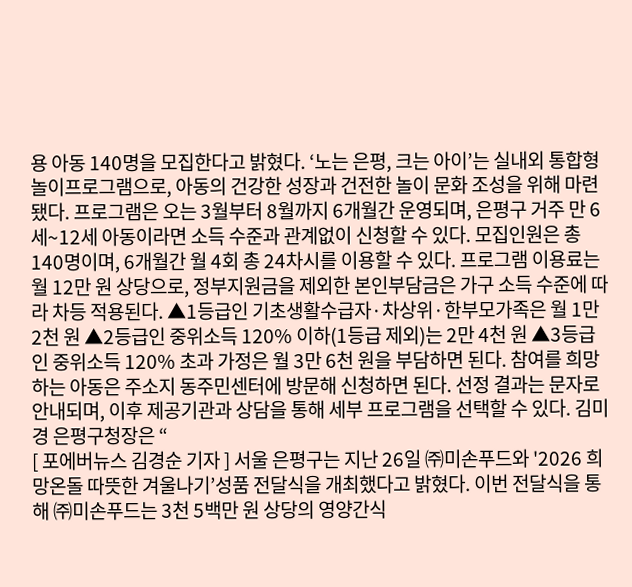용 아동 140명을 모집한다고 밝혔다. ‘노는 은평, 크는 아이’는 실내외 통합형 놀이프로그램으로, 아동의 건강한 성장과 건전한 놀이 문화 조성을 위해 마련됐다. 프로그램은 오는 3월부터 8월까지 6개월간 운영되며, 은평구 거주 만 6세~12세 아동이라면 소득 수준과 관계없이 신청할 수 있다. 모집인원은 총 140명이며, 6개월간 월 4회 총 24차시를 이용할 수 있다. 프로그램 이용료는 월 12만 원 상당으로, 정부지원금을 제외한 본인부담금은 가구 소득 수준에 따라 차등 적용된다. ▲1등급인 기초생활수급자·차상위·한부모가족은 월 1만 2천 원 ▲2등급인 중위소득 120% 이하(1등급 제외)는 2만 4천 원 ▲3등급인 중위소득 120% 초과 가정은 월 3만 6천 원을 부담하면 된다. 참여를 희망하는 아동은 주소지 동주민센터에 방문해 신청하면 된다. 선정 결과는 문자로 안내되며, 이후 제공기관과 상담을 통해 세부 프로그램을 선택할 수 있다. 김미경 은평구청장은 “
[ 포에버뉴스 김경순 기자 ] 서울 은평구는 지난 26일 ㈜미손푸드와 '2026 희망온돌 따뜻한 겨울나기’성품 전달식을 개최했다고 밝혔다. 이번 전달식을 통해 ㈜미손푸드는 3천 5백만 원 상당의 영양간식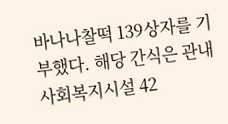바나나찰떡 139상자를 기부했다. 해당 간식은 관내 사회복지시설 42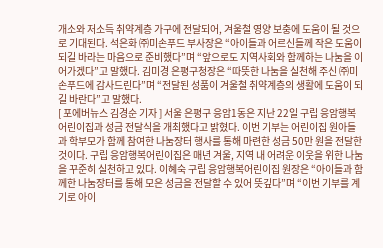개소와 저소득 취약계층 가구에 전달되어, 겨울철 영양 보충에 도움이 될 것으로 기대된다. 석은화 ㈜미손푸드 부사장은 “아이들과 어르신들께 작은 도움이 되길 바라는 마음으로 준비했다”며 “앞으로도 지역사회와 함께하는 나눔을 이어가겠다”고 말했다. 김미경 은평구청장은 “따뜻한 나눔을 실천해 주신 ㈜미손푸드에 감사드린다”며 “전달된 성품이 겨울철 취약계층의 생활에 도움이 되길 바란다”고 말했다.
[ 포에버뉴스 김경순 기자 ] 서울 은평구 응암1동은 지난 22일 구립 응암행복어린이집과 성금 전달식을 개최했다고 밝혔다. 이번 기부는 어린이집 원아들과 학부모가 함께 참여한 나눔장터 행사를 통해 마련한 성금 50만 원을 전달한 것이다. 구립 응암행복어린이집은 매년 겨울, 지역 내 어려운 이웃을 위한 나눔을 꾸준히 실천하고 있다. 이혜숙 구립 응암행복어린이집 원장은 “아이들과 함께한 나눔장터를 통해 모은 성금을 전달할 수 있어 뜻깊다”며 “이번 기부를 계기로 아이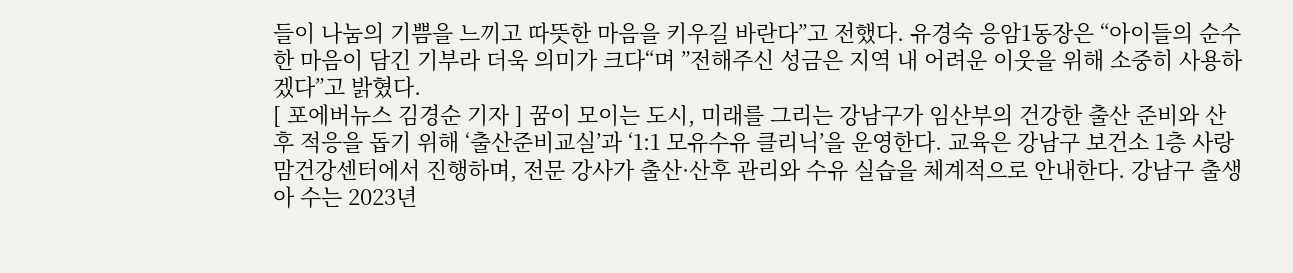들이 나눔의 기쁨을 느끼고 따뜻한 마음을 키우길 바란다”고 전했다. 유경숙 응암1동장은 “아이들의 순수한 마음이 담긴 기부라 더욱 의미가 크다“며 ”전해주신 성금은 지역 내 어려운 이웃을 위해 소중히 사용하겠다”고 밝혔다.
[ 포에버뉴스 김경순 기자 ] 꿈이 모이는 도시, 미래를 그리는 강남구가 임산부의 건강한 출산 준비와 산후 적응을 돕기 위해 ‘출산준비교실’과 ‘1:1 모유수유 클리닉’을 운영한다. 교육은 강남구 보건소 1층 사랑맘건강센터에서 진행하며, 전문 강사가 출산·산후 관리와 수유 실습을 체계적으로 안내한다. 강남구 출생아 수는 2023년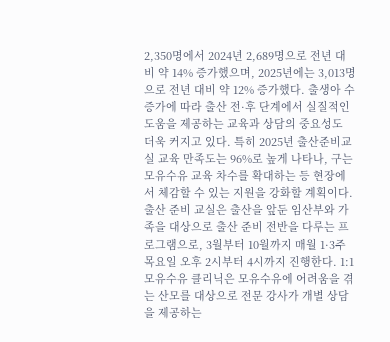2,350명에서 2024년 2,689명으로 전년 대비 약 14% 증가했으며, 2025년에는 3,013명으로 전년 대비 약 12% 증가했다. 출생아 수 증가에 따라 출산 전·후 단계에서 실질적인 도움을 제공하는 교육과 상담의 중요성도 더욱 커지고 있다. 특히 2025년 출산준비교실 교육 만족도는 96%로 높게 나타나, 구는 모유수유 교육 차수를 확대하는 등 현장에서 체감할 수 있는 지원을 강화할 계획이다. 출산 준비 교실은 출산을 앞둔 임산부와 가족을 대상으로 출산 준비 전반을 다루는 프로그램으로, 3월부터 10월까지 매월 1·3주 목요일 오후 2시부터 4시까지 진행한다. 1:1 모유수유 클리닉은 모유수유에 어려움을 겪는 산모를 대상으로 전문 강사가 개별 상담을 제공하는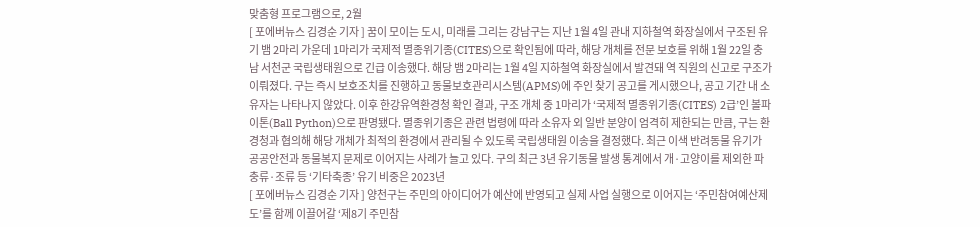맞춤형 프로그램으로, 2월
[ 포에버뉴스 김경순 기자 ] 꿈이 모이는 도시, 미래를 그리는 강남구는 지난 1월 4일 관내 지하철역 화장실에서 구조된 유기 뱀 2마리 가운데 1마리가 국제적 멸종위기종(CITES)으로 확인됨에 따라, 해당 개체를 전문 보호를 위해 1월 22일 충남 서천군 국립생태원으로 긴급 이송했다. 해당 뱀 2마리는 1월 4일 지하철역 화장실에서 발견돼 역 직원의 신고로 구조가 이뤄졌다. 구는 즉시 보호조치를 진행하고 동물보호관리시스템(APMS)에 주인 찾기 공고를 게시했으나, 공고 기간 내 소유자는 나타나지 않았다. 이후 한강유역환경청 확인 결과, 구조 개체 중 1마리가 ‘국제적 멸종위기종(CITES) 2급’인 볼파이톤(Ball Python)으로 판명됐다. 멸종위기종은 관련 법령에 따라 소유자 외 일반 분양이 엄격히 제한되는 만큼, 구는 환경청과 협의해 해당 개체가 최적의 환경에서 관리될 수 있도록 국립생태원 이송을 결정했다. 최근 이색 반려동물 유기가 공공안전과 동물복지 문제로 이어지는 사례가 늘고 있다. 구의 최근 3년 유기동물 발생 통계에서 개·고양이를 제외한 파충류·조류 등 ‘기타축종’ 유기 비중은 2023년
[ 포에버뉴스 김경순 기자 ] 양천구는 주민의 아이디어가 예산에 반영되고 실제 사업 실행으로 이어지는 ‘주민참여예산제도’를 함께 이끌어갈 ‘제8기 주민참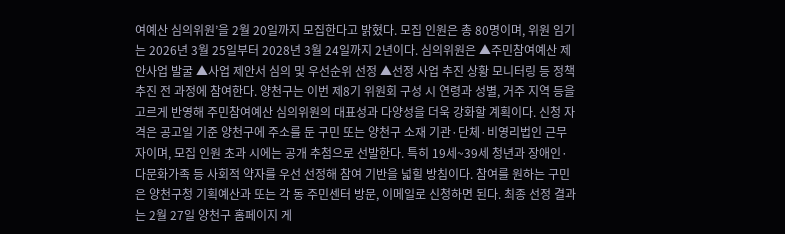여예산 심의위원’을 2월 20일까지 모집한다고 밝혔다. 모집 인원은 총 80명이며, 위원 임기는 2026년 3월 25일부터 2028년 3월 24일까지 2년이다. 심의위원은 ▲주민참여예산 제안사업 발굴 ▲사업 제안서 심의 및 우선순위 선정 ▲선정 사업 추진 상황 모니터링 등 정책 추진 전 과정에 참여한다. 양천구는 이번 제8기 위원회 구성 시 연령과 성별, 거주 지역 등을 고르게 반영해 주민참여예산 심의위원의 대표성과 다양성을 더욱 강화할 계획이다. 신청 자격은 공고일 기준 양천구에 주소를 둔 구민 또는 양천구 소재 기관·단체·비영리법인 근무자이며, 모집 인원 초과 시에는 공개 추첨으로 선발한다. 특히 19세~39세 청년과 장애인·다문화가족 등 사회적 약자를 우선 선정해 참여 기반을 넓힐 방침이다. 참여를 원하는 구민은 양천구청 기획예산과 또는 각 동 주민센터 방문, 이메일로 신청하면 된다. 최종 선정 결과는 2월 27일 양천구 홈페이지 게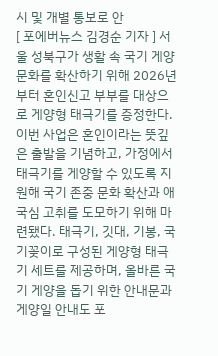시 및 개별 통보로 안
[ 포에버뉴스 김경순 기자 ] 서울 성북구가 생활 속 국기 게양 문화를 확산하기 위해 2026년부터 혼인신고 부부를 대상으로 게양형 태극기를 증정한다. 이번 사업은 혼인이라는 뜻깊은 출발을 기념하고, 가정에서 태극기를 게양할 수 있도록 지원해 국기 존중 문화 확산과 애국심 고취를 도모하기 위해 마련됐다. 태극기, 깃대, 기봉, 국기꽂이로 구성된 게양형 태극기 세트를 제공하며, 올바른 국기 게양을 돕기 위한 안내문과 게양일 안내도 포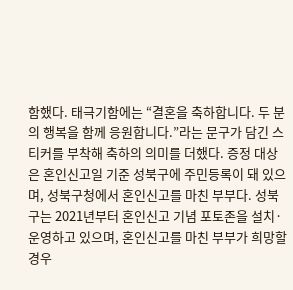함했다. 태극기함에는 “결혼을 축하합니다. 두 분의 행복을 함께 응원합니다.”라는 문구가 담긴 스티커를 부착해 축하의 의미를 더했다. 증정 대상은 혼인신고일 기준 성북구에 주민등록이 돼 있으며, 성북구청에서 혼인신고를 마친 부부다. 성북구는 2021년부터 혼인신고 기념 포토존을 설치·운영하고 있으며, 혼인신고를 마친 부부가 희망할 경우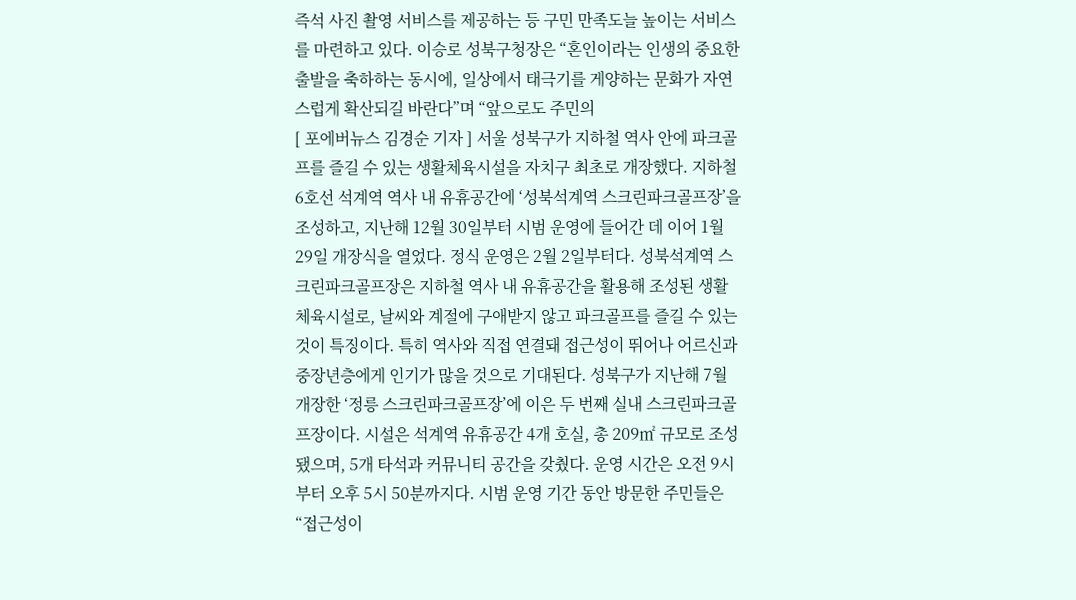즉석 사진 촬영 서비스를 제공하는 등 구민 만족도늘 높이는 서비스를 마련하고 있다. 이승로 성북구청장은 “혼인이라는 인생의 중요한 출발을 축하하는 동시에, 일상에서 태극기를 게양하는 문화가 자연스럽게 확산되길 바란다”며 “앞으로도 주민의
[ 포에버뉴스 김경순 기자 ] 서울 성북구가 지하철 역사 안에 파크골프를 즐길 수 있는 생활체육시설을 자치구 최초로 개장했다. 지하철 6호선 석계역 역사 내 유휴공간에 ‘성북석계역 스크린파크골프장’을 조성하고, 지난해 12월 30일부터 시범 운영에 들어간 데 이어 1월 29일 개장식을 열었다. 정식 운영은 2월 2일부터다. 성북석계역 스크린파크골프장은 지하철 역사 내 유휴공간을 활용해 조성된 생활체육시설로, 날씨와 계절에 구애받지 않고 파크골프를 즐길 수 있는 것이 특징이다. 특히 역사와 직접 연결돼 접근성이 뛰어나 어르신과 중장년층에게 인기가 많을 것으로 기대된다. 성북구가 지난해 7월 개장한 ‘정릉 스크린파크골프장’에 이은 두 번째 실내 스크린파크골프장이다. 시설은 석계역 유휴공간 4개 호실, 총 209㎡ 규모로 조성됐으며, 5개 타석과 커뮤니티 공간을 갖췄다. 운영 시간은 오전 9시부터 오후 5시 50분까지다. 시범 운영 기간 동안 방문한 주민들은 “접근성이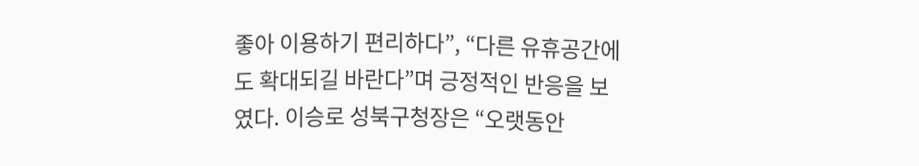좋아 이용하기 편리하다”, “다른 유휴공간에도 확대되길 바란다”며 긍정적인 반응을 보였다. 이승로 성북구청장은 “오랫동안